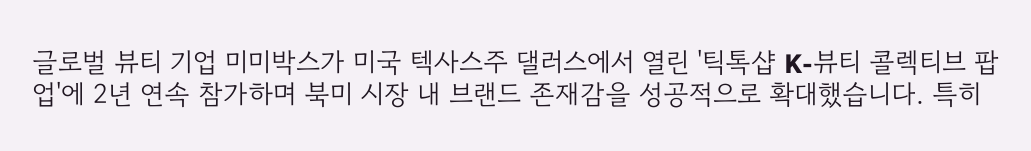글로벌 뷰티 기업 미미박스가 미국 텍사스주 댈러스에서 열린 '틱톡샵 K-뷰티 콜렉티브 팝업'에 2년 연속 참가하며 북미 시장 내 브랜드 존재감을 성공적으로 확대했습니다. 특히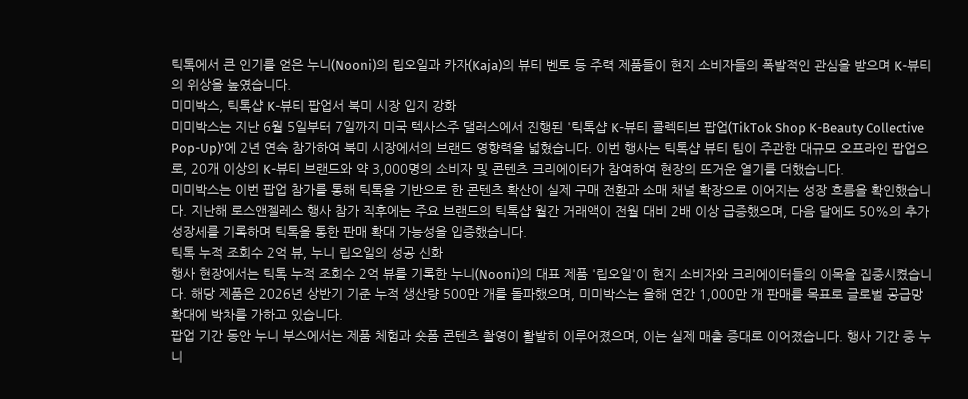틱톡에서 큰 인기를 얻은 누니(Nooni)의 립오일과 카자(Kaja)의 뷰티 벤토 등 주력 제품들이 현지 소비자들의 폭발적인 관심을 받으며 K-뷰티의 위상을 높였습니다.
미미박스, 틱톡샵 K-뷰티 팝업서 북미 시장 입지 강화
미미박스는 지난 6월 5일부터 7일까지 미국 텍사스주 댈러스에서 진행된 '틱톡샵 K-뷰티 콜렉티브 팝업(TikTok Shop K-Beauty Collective Pop-Up)'에 2년 연속 참가하여 북미 시장에서의 브랜드 영향력을 넓혔습니다. 이번 행사는 틱톡샵 뷰티 팀이 주관한 대규모 오프라인 팝업으로, 20개 이상의 K-뷰티 브랜드와 약 3,000명의 소비자 및 콘텐츠 크리에이터가 참여하여 현장의 뜨거운 열기를 더했습니다.
미미박스는 이번 팝업 참가를 통해 틱톡을 기반으로 한 콘텐츠 확산이 실제 구매 전환과 소매 채널 확장으로 이어지는 성장 흐름을 확인했습니다. 지난해 로스앤젤레스 행사 참가 직후에는 주요 브랜드의 틱톡샵 월간 거래액이 전월 대비 2배 이상 급증했으며, 다음 달에도 50%의 추가 성장세를 기록하며 틱톡을 통한 판매 확대 가능성을 입증했습니다.
틱톡 누적 조회수 2억 뷰, 누니 립오일의 성공 신화
행사 현장에서는 틱톡 누적 조회수 2억 뷰를 기록한 누니(Nooni)의 대표 제품 '립오일'이 현지 소비자와 크리에이터들의 이목을 집중시켰습니다. 해당 제품은 2026년 상반기 기준 누적 생산량 500만 개를 돌파했으며, 미미박스는 올해 연간 1,000만 개 판매를 목표로 글로벌 공급망 확대에 박차를 가하고 있습니다.
팝업 기간 동안 누니 부스에서는 제품 체험과 숏폼 콘텐츠 촬영이 활발히 이루어졌으며, 이는 실제 매출 증대로 이어졌습니다. 행사 기간 중 누니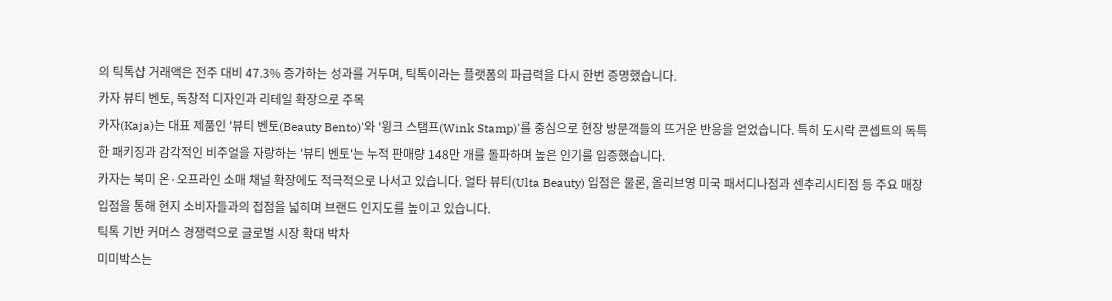의 틱톡샵 거래액은 전주 대비 47.3% 증가하는 성과를 거두며, 틱톡이라는 플랫폼의 파급력을 다시 한번 증명했습니다.
카자 뷰티 벤토, 독창적 디자인과 리테일 확장으로 주목
카자(Kaja)는 대표 제품인 '뷰티 벤토(Beauty Bento)'와 '윙크 스탬프(Wink Stamp)'를 중심으로 현장 방문객들의 뜨거운 반응을 얻었습니다. 특히 도시락 콘셉트의 독특한 패키징과 감각적인 비주얼을 자랑하는 '뷰티 벤토'는 누적 판매량 148만 개를 돌파하며 높은 인기를 입증했습니다.
카자는 북미 온·오프라인 소매 채널 확장에도 적극적으로 나서고 있습니다. 얼타 뷰티(Ulta Beauty) 입점은 물론, 올리브영 미국 패서디나점과 센추리시티점 등 주요 매장 입점을 통해 현지 소비자들과의 접점을 넓히며 브랜드 인지도를 높이고 있습니다.
틱톡 기반 커머스 경쟁력으로 글로벌 시장 확대 박차
미미박스는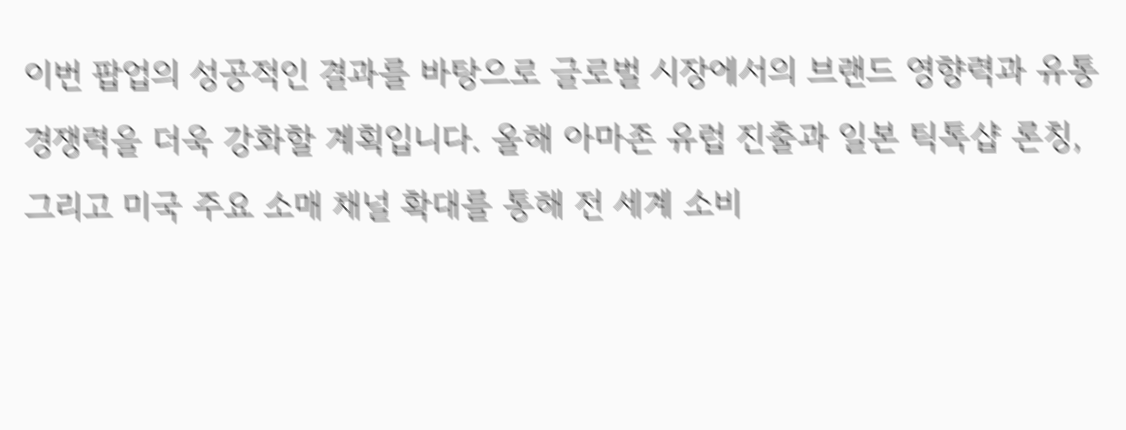이번 팝업의 성공적인 결과를 바탕으로 글로벌 시장에서의 브랜드 영향력과 유통 경쟁력을 더욱 강화할 계획입니다. 올해 아마존 유럽 진출과 일본 틱톡샵 론칭, 그리고 미국 주요 소매 채널 확대를 통해 전 세계 소비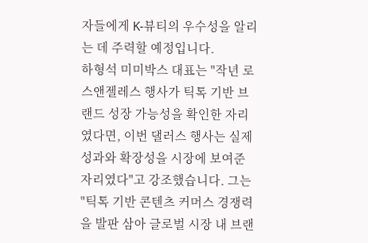자들에게 K-뷰티의 우수성을 알리는 데 주력할 예정입니다.
하형석 미미박스 대표는 "작년 로스앤젤레스 행사가 틱톡 기반 브랜드 성장 가능성을 확인한 자리였다면, 이번 댈러스 행사는 실제 성과와 확장성을 시장에 보여준 자리였다"고 강조했습니다. 그는 "틱톡 기반 콘텐츠 커머스 경쟁력을 발판 삼아 글로벌 시장 내 브랜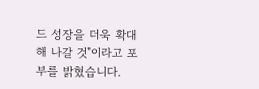드 성장을 더욱 확대해 나갈 것"이라고 포부를 밝혔습니다.